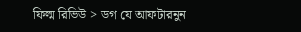ফিল্ম রিভিউ > ডগ যে আফটারনুন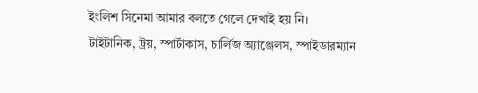ইংলিশ সিনেমা আমার বলতে গেলে দেখাই হয় নি। টাইটানিক, ট্রয়, স্পার্টাকাস, চার্লিজ অ্যাঞ্জেলস, স্পাইডারম্যান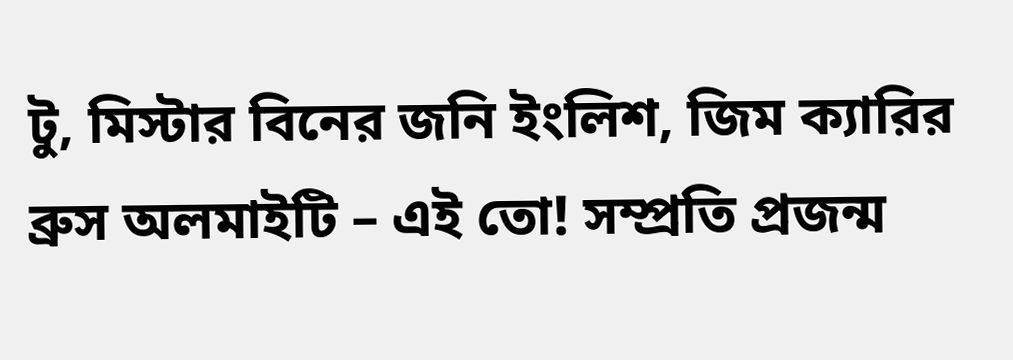টু, মিস্টার বিনের জনি ইংলিশ, জিম ক্যারির ব্রুস অলমাইটি – এই তো! সম্প্রতি প্রজন্ম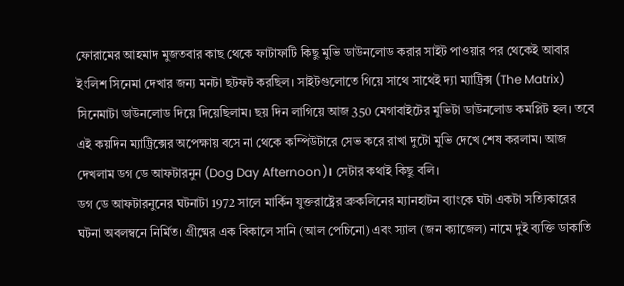ফোরামের আহমাদ মুজতবার কাছ থেকে ফাটাফাটি কিছু মুভি ডাউনলোড করার সাইট পাওয়ার পর থেকেই আবার ইংলিশ সিনেমা দেখার জন্য মনটা ছটফট করছিল। সাইটগুলোতে গিয়ে সাথে সাথেই দ্যা ম্যাট্রিক্স (The Matrix) সিনেমাটা ডাউনলোড দিয়ে দিয়েছিলাম। ছয় দিন লাগিয়ে আজ 350 মেগাবাইটের মুভিটা ডাউনলোড কমপ্লিট হল। তবে এই কয়দিন ম্যাট্রিক্সের অপেক্ষায় বসে না থেকে কম্পিউটারে সেভ করে রাখা দুটো মুভি দেখে শেষ করলাম। আজ দেখলাম ডগ ডে আফটারনুন (Dog Day Afternoon)। সেটার কথাই কিছু বলি।
ডগ ডে আফটারনুনের ঘটনাটা 1972 সালে মার্কিন যুক্তরাষ্ট্রের ব্রুকলিনের ম্যানহাটন ব্যাংকে ঘটা একটা সত্যিকারের ঘটনা অবলম্বনে নির্মিত। গ্রীষ্মের এক বিকালে সানি (আল পেচিনো) এবং স্যাল (জন ক্যাজেল) নামে দুই ব্যক্তি ডাকাতি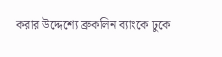করার উদ্দেশ্যে ব্রুকলিন ব্যাংকে ঢুকে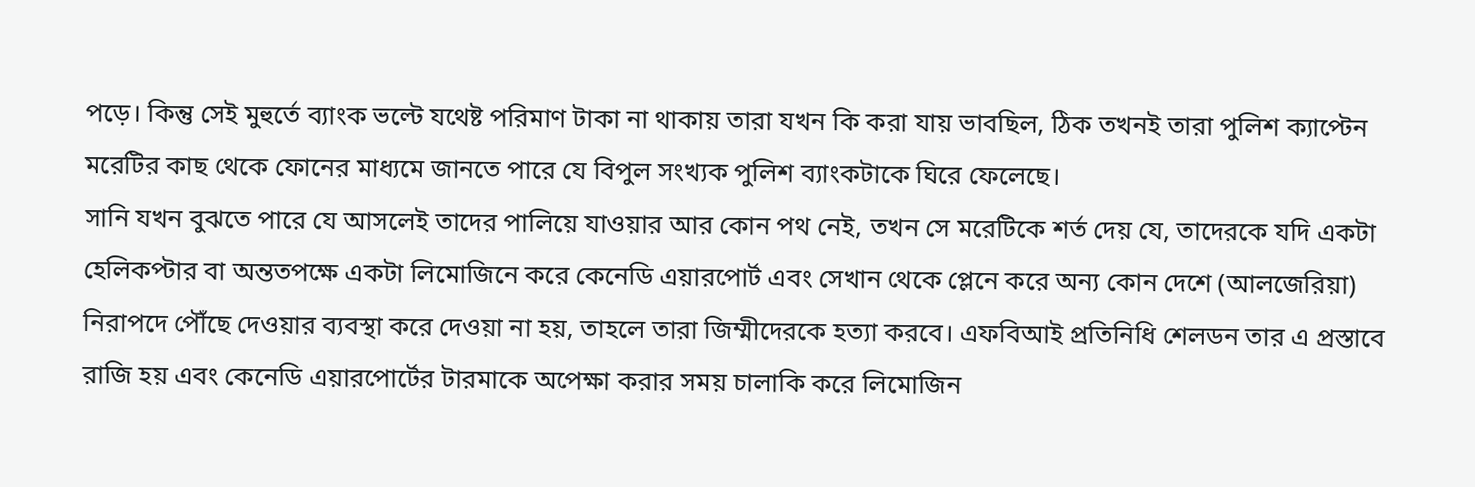পড়ে। কিন্তু সেই মুহুর্তে ব্যাংক ভল্টে যথেষ্ট পরিমাণ টাকা না থাকায় তারা যখন কি করা যায় ভাবছিল, ঠিক তখনই তারা পুলিশ ক্যাপ্টেন মরেটির কাছ থেকে ফোনের মাধ্যমে জানতে পারে যে বিপুল সংখ্যক পুলিশ ব্যাংকটাকে ঘিরে ফেলেছে।
সানি যখন বুঝতে পারে যে আসলেই তাদের পালিয়ে যাওয়ার আর কোন পথ নেই, তখন সে মরেটিকে শর্ত দেয় যে, তাদেরকে যদি একটা হেলিকপ্টার বা অন্ততপক্ষে একটা লিমোজিনে করে কেনেডি এয়ারপোর্ট এবং সেখান থেকে প্লেনে করে অন্য কোন দেশে (আলজেরিয়া) নিরাপদে পৌঁছে দেওয়ার ব্যবস্থা করে দেওয়া না হয়, তাহলে তারা জিম্মীদেরকে হত্যা করবে। এফবিআই প্রতিনিধি শেলডন তার এ প্রস্তাবে রাজি হয় এবং কেনেডি এয়ারপোর্টের টারমাকে অপেক্ষা করার সময় চালাকি করে লিমোজিন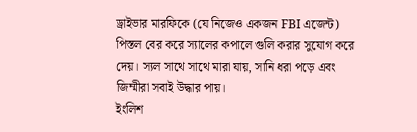ড্রাইভার মারফিকে (যে নিজেও একজন FBI এজেন্ট) পিস্তল বের করে স্যালের কপালে গুলি করার সুযোগ করে দেয়। স্যল সাথে সাথে মারা যায়, সানি ধরা পড়ে এবং জিম্মীরা সবাই উদ্ধার পায়।
ইংলিশ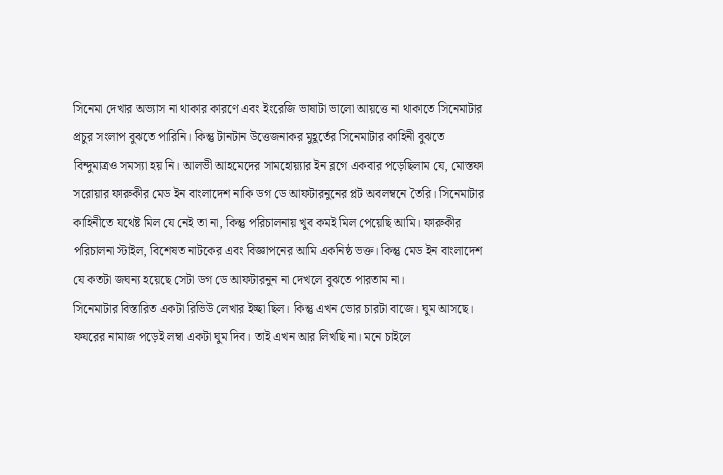সিনেমা দেখার অভ্যাস না থাকার কারণে এবং ইংরেজি ভাষাটা ভালো আয়ত্তে না থাকাতে সিনেমাটার প্রচুর সংলাপ বুঝতে পারিনি। কিন্তু টানটান উত্তেজনাকর মুহূর্তের সিনেমাটার কাহিনী বুঝতে বিন্দুমাত্রও সমস্যা হয় নি। আলভী আহমেদের সামহোয়্যার ইন ব্লগে একবার পড়েছিলাম যে, মোস্তফা সরোয়ার ফারুকীর মেড ইন বাংলাদেশ নাকি ডগ ডে আফটারনুনের প্লট অবলম্বনে তৈরি। সিনেমাটার কাহিনীতে যথেষ্ট মিল যে নেই তা না, কিন্তু পরিচালনায় খুব কমই মিল পেয়েছি আমি। ফারুকীর পরিচালনা স্টাইল, বিশেষত নাটকের এবং বিজ্ঞাপনের আমি একনিষ্ঠ ভক্ত। কিন্তু মেড ইন বাংলাদেশ যে কতটা জঘন্য হয়েছে সেটা ডগ ডে আফটারনুন না দেখলে বুঝতে পারতাম না।
সিনেমাটার বিস্তারিত একটা রিভিউ লেখার ইচ্ছা ছিল। কিন্তু এখন ভোর চারটা বাজে। ঘুম আসছে। ফযরের নামাজ পড়েই লম্বা একটা ঘুম দিব। তাই এখন আর লিখছি না। মনে চাইলে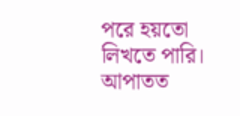পরে হয়তো লিখতে পারি। আপাতত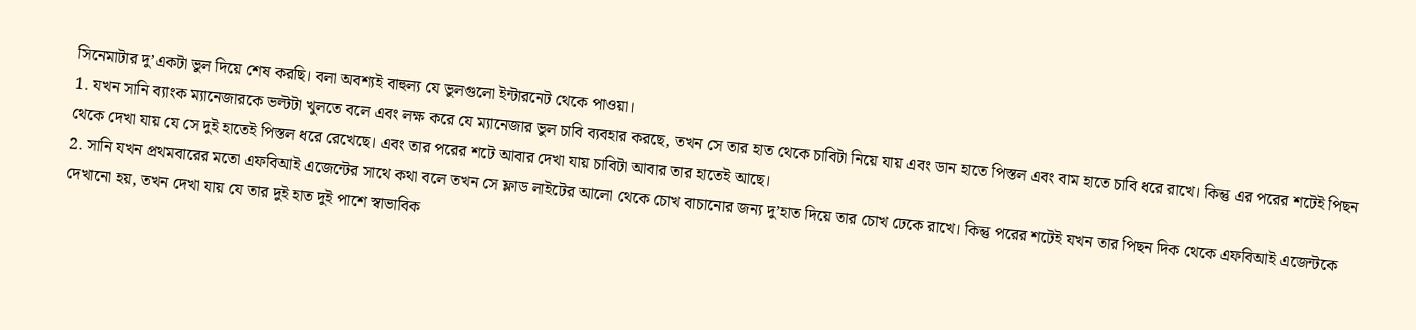সিনেমাটার দু’একটা ভুল দিয়ে শেষ করছি। বলা অবশ্যই বাহুল্য যে ভুলগুলো ইন্টারনেট থেকে পাওয়া।
1. যখন সানি ব্যাংক ম্যানেজারকে ভল্টটা খুলতে বলে এবং লক্ষ করে যে ম্যানেজার ভুল চাবি ব্যবহার করছে, তখন সে তার হাত থেকে চাবিটা নিয়ে যায় এবং ডান হাতে পিস্তল এবং বাম হাতে চাবি ধরে রাখে। কিন্তু এর পরের শটেই পিছন থেকে দেখা যায় যে সে দুই হাতেই পিস্তল ধরে রেখেছে। এবং তার পরের শটে আবার দেখা যায় চাবিটা আবার তার হাতেই আছে।
2. সানি যখন প্রথমবারের মতো এফবিআই এজেন্টের সাথে কথা বলে তখন সে ফ্লাড লাইটের আলো থেকে চোখ বাচানোর জন্য দু’হাত দিয়ে তার চোখ ঢেকে রাখে। কিন্তু পরের শটেই যখন তার পিছন দিক থেকে এফবিআই এজেন্টকে দেখানো হয়, তখন দেখা যায় যে তার দুই হাত দুই পাশে স্বাভাবিক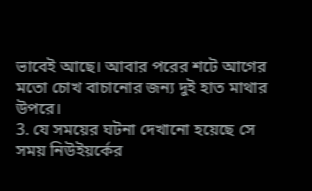ভাবেই আছে। আবার পরের শটে আগের মতো চোখ বাচানোর জন্য দুই হাত মাথার উপরে।
3. যে সময়ের ঘটনা দেখানো হয়েছে সে সময় নিউইয়র্কের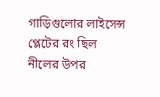গাড়িগুলোর লাইসেন্স প্লেটের রং ছিল নীলের উপর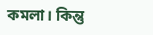কমলা। কিন্তু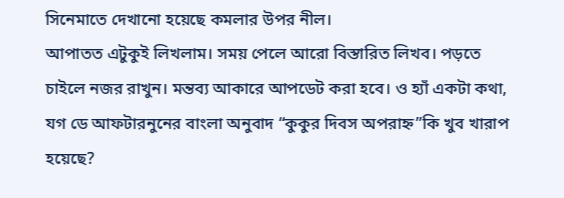সিনেমাতে দেখানো হয়েছে কমলার উপর নীল।
আপাতত এটুকুই লিখলাম। সময় পেলে আরো বিস্তারিত লিখব। পড়তে চাইলে নজর রাখুন। মন্তব্য আকারে আপডেট করা হবে। ও হ্যাঁ একটা কথা, যগ ডে আফটারনুনের বাংলা অনুবাদ “কুকুর দিবস অপরাহ্ন”কি খুব খারাপ হয়েছে?